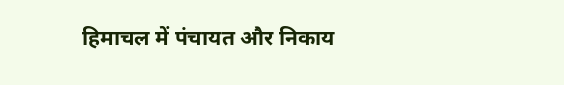हिमाचल में पंचायत और निकाय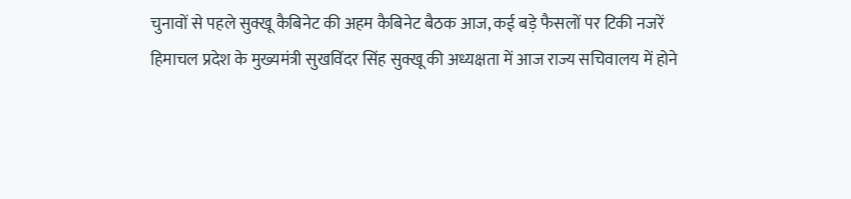चुनावों से पहले सुक्खू कैबिनेट की अहम कैबिनेट बैठक आज, कई बड़े फैसलों पर टिकी नजरें
हिमाचल प्रदेश के मुख्यमंत्री सुखविंदर सिंह सुक्खू की अध्यक्षता में आज राज्य सचिवालय में होने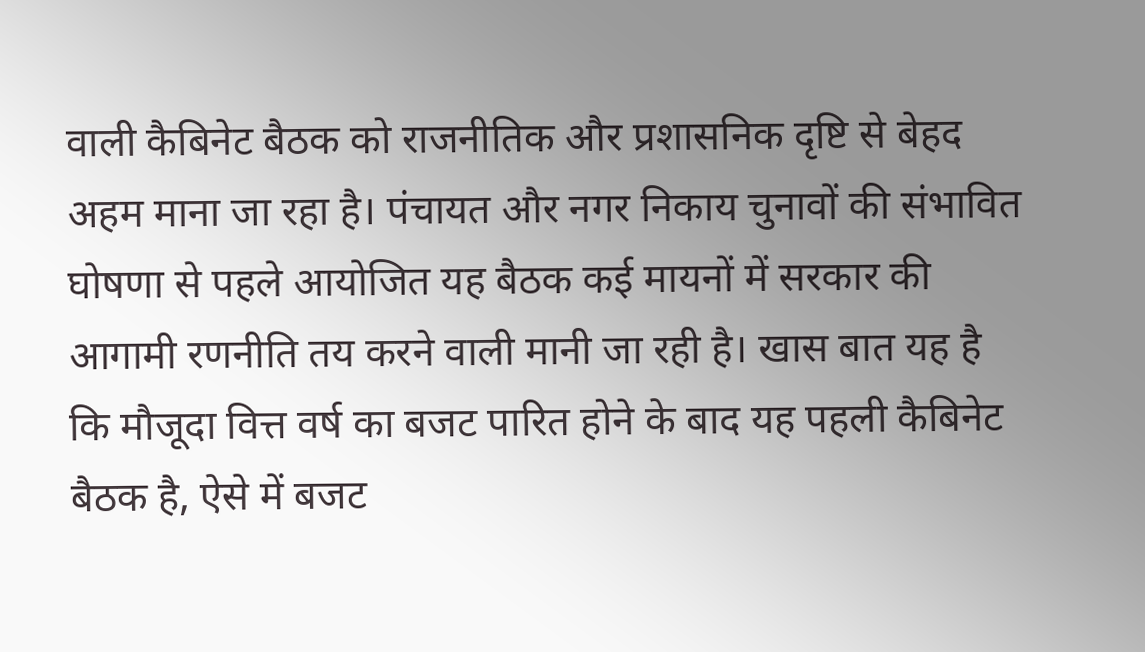वाली कैबिनेट बैठक को राजनीतिक और प्रशासनिक दृष्टि से बेहद अहम माना जा रहा है। पंचायत और नगर निकाय चुनावों की संभावित घोषणा से पहले आयोजित यह बैठक कई मायनों में सरकार की आगामी रणनीति तय करने वाली मानी जा रही है। खास बात यह है कि मौजूदा वित्त वर्ष का बजट पारित होने के बाद यह पहली कैबिनेट बैठक है, ऐसे में बजट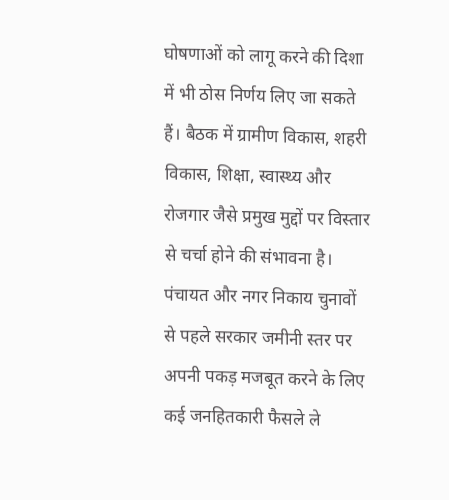घोषणाओं को लागू करने की दिशा में भी ठोस निर्णय लिए जा सकते हैं। बैठक में ग्रामीण विकास, शहरी विकास, शिक्षा, स्वास्थ्य और रोजगार जैसे प्रमुख मुद्दों पर विस्तार से चर्चा होने की संभावना है। पंचायत और नगर निकाय चुनावों से पहले सरकार जमीनी स्तर पर अपनी पकड़ मजबूत करने के लिए कई जनहितकारी फैसले ले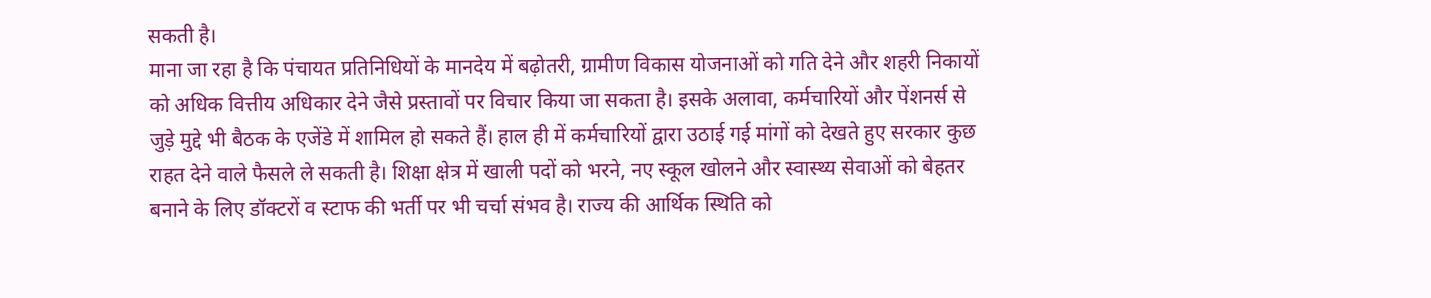सकती है।
माना जा रहा है कि पंचायत प्रतिनिधियों के मानदेय में बढ़ोतरी, ग्रामीण विकास योजनाओं को गति देने और शहरी निकायों को अधिक वित्तीय अधिकार देने जैसे प्रस्तावों पर विचार किया जा सकता है। इसके अलावा, कर्मचारियों और पेंशनर्स से जुड़े मुद्दे भी बैठक के एजेंडे में शामिल हो सकते हैं। हाल ही में कर्मचारियों द्वारा उठाई गई मांगों को देखते हुए सरकार कुछ राहत देने वाले फैसले ले सकती है। शिक्षा क्षेत्र में खाली पदों को भरने, नए स्कूल खोलने और स्वास्थ्य सेवाओं को बेहतर बनाने के लिए डॉक्टरों व स्टाफ की भर्ती पर भी चर्चा संभव है। राज्य की आर्थिक स्थिति को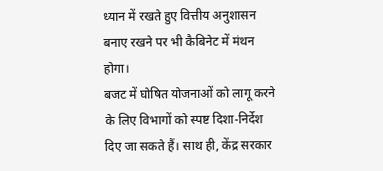ध्यान में रखते हुए वित्तीय अनुशासन बनाए रखने पर भी कैबिनेट में मंथन होगा।
बजट में घोषित योजनाओं को लागू करने के लिए विभागों को स्पष्ट दिशा-निर्देश दिए जा सकते हैं। साथ ही, केंद्र सरकार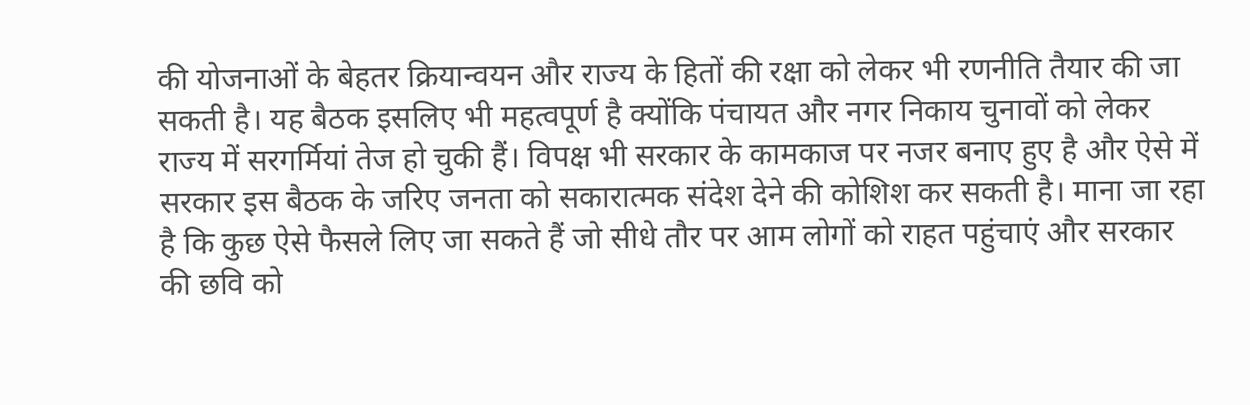की योजनाओं के बेहतर क्रियान्वयन और राज्य के हितों की रक्षा को लेकर भी रणनीति तैयार की जा सकती है। यह बैठक इसलिए भी महत्वपूर्ण है क्योंकि पंचायत और नगर निकाय चुनावों को लेकर राज्य में सरगर्मियां तेज हो चुकी हैं। विपक्ष भी सरकार के कामकाज पर नजर बनाए हुए है और ऐसे में सरकार इस बैठक के जरिए जनता को सकारात्मक संदेश देने की कोशिश कर सकती है। माना जा रहा है कि कुछ ऐसे फैसले लिए जा सकते हैं जो सीधे तौर पर आम लोगों को राहत पहुंचाएं और सरकार की छवि को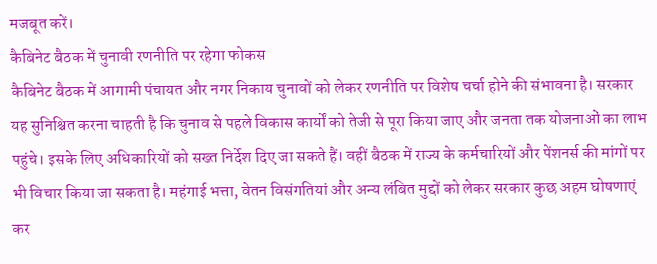मजबूत करें।
कैबिनेट बैठक में चुनावी रणनीति पर रहेगा फोकस
कैबिनेट बैठक में आगामी पंचायत और नगर निकाय चुनावों को लेकर रणनीति पर विशेष चर्चा होने की संभावना है। सरकार यह सुनिश्चित करना चाहती है कि चुनाव से पहले विकास कार्यों को तेजी से पूरा किया जाए और जनता तक योजनाओं का लाभ पहुंचे। इसके लिए अधिकारियों को सख्त निर्देश दिए जा सकते हैं। वहीं बैठक में राज्य के कर्मचारियों और पेंशनर्स की मांगों पर भी विचार किया जा सकता है। महंगाई भत्ता, वेतन विसंगतियां और अन्य लंबित मुद्दों को लेकर सरकार कुछ अहम घोषणाएं कर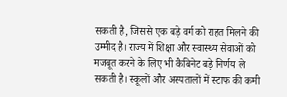सकती है, जिससे एक बड़े वर्ग को राहत मिलने की उम्मीद है। राज्य में शिक्षा और स्वास्थ्य सेवाओं को मजबूत करने के लिए भी कैबिनेट बड़े निर्णय ले सकती है। स्कूलों और अस्पतालों में स्टाफ की कमी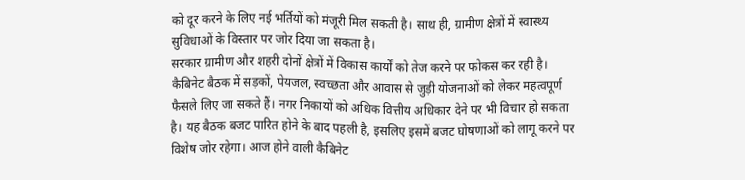को दूर करने के लिए नई भर्तियों को मंजूरी मिल सकती है। साथ ही, ग्रामीण क्षेत्रों में स्वास्थ्य सुविधाओं के विस्तार पर जोर दिया जा सकता है।
सरकार ग्रामीण और शहरी दोनों क्षेत्रों में विकास कार्यों को तेज करने पर फोकस कर रही है। कैबिनेट बैठक में सड़कों, पेयजल, स्वच्छता और आवास से जुड़ी योजनाओं को लेकर महत्वपूर्ण फैसले लिए जा सकते हैं। नगर निकायों को अधिक वित्तीय अधिकार देने पर भी विचार हो सकता है। यह बैठक बजट पारित होने के बाद पहली है, इसलिए इसमें बजट घोषणाओं को लागू करने पर विशेष जोर रहेगा। आज होने वाली कैबिनेट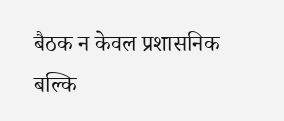बैठक न केवल प्रशासनिक बल्कि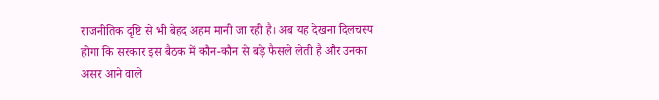राजनीतिक दृष्टि से भी बेहद अहम मानी जा रही है। अब यह देखना दिलचस्प होगा कि सरकार इस बैठक में कौन-कौन से बड़े फैसले लेती है और उनका असर आने वाले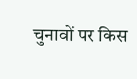चुनावों पर किस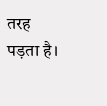तरह पड़ता है।